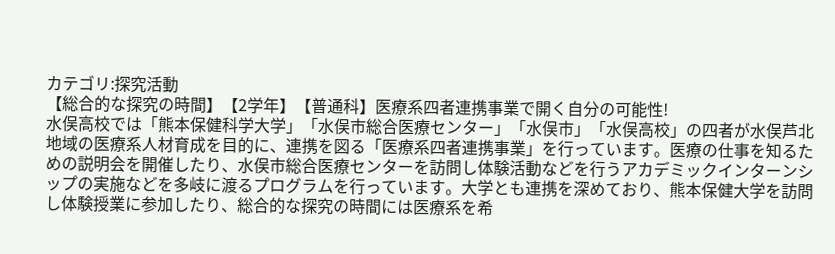カテゴリ:探究活動
【総合的な探究の時間】【2学年】【普通科】医療系四者連携事業で開く自分の可能性!
水俣高校では「熊本保健科学大学」「水俣市総合医療センター」「水俣市」「水俣高校」の四者が水俣芦北地域の医療系人材育成を目的に、連携を図る「医療系四者連携事業」を行っています。医療の仕事を知るための説明会を開催したり、水俣市総合医療センターを訪問し体験活動などを行うアカデミックインターンシップの実施などを多岐に渡るプログラムを行っています。大学とも連携を深めており、熊本保健大学を訪問し体験授業に参加したり、総合的な探究の時間には医療系を希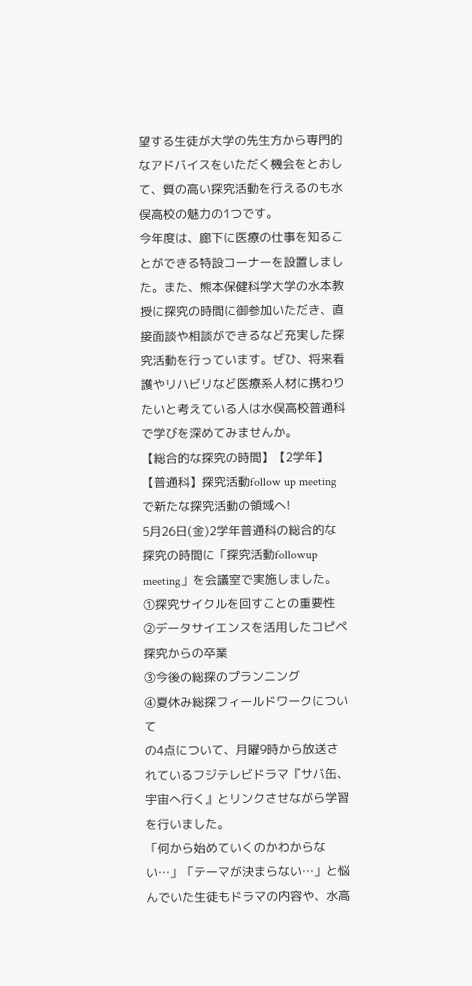望する生徒が大学の先生方から専門的なアドバイスをいただく機会をとおして、質の高い探究活動を行えるのも水俣高校の魅力の1つです。
今年度は、廊下に医療の仕事を知ることができる特設コーナーを設置しました。また、熊本保健科学大学の水本教授に探究の時間に御参加いただき、直接面談や相談ができるなど充実した探究活動を行っています。ぜひ、将来看護やリハビリなど医療系人材に携わりたいと考えている人は水俣高校普通科で学びを深めてみませんか。
【総合的な探究の時間】【2学年】【普通科】探究活動follow up meetingで新たな探究活動の領域へ!
5月26日(金)2学年普通科の総合的な探究の時間に「探究活動followup meeting」を会議室で実施しました。
①探究サイクルを回すことの重要性
②データサイエンスを活用したコピペ探究からの卒業
③今後の総探のプランニング
④夏休み総探フィールドワークについて
の4点について、月曜9時から放送されているフジテレビドラマ『サバ缶、宇宙へ行く』とリンクさせながら学習を行いました。
「何から始めていくのかわからない…」「テーマが決まらない…」と悩んでいた生徒もドラマの内容や、水高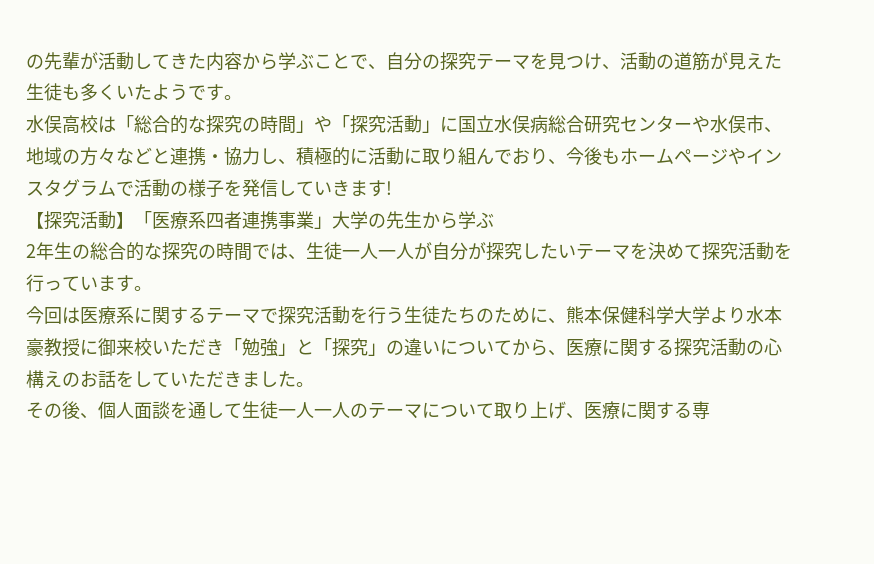の先輩が活動してきた内容から学ぶことで、自分の探究テーマを見つけ、活動の道筋が見えた生徒も多くいたようです。
水俣高校は「総合的な探究の時間」や「探究活動」に国立水俣病総合研究センターや水俣市、地域の方々などと連携・協力し、積極的に活動に取り組んでおり、今後もホームページやインスタグラムで活動の様子を発信していきます!
【探究活動】「医療系四者連携事業」大学の先生から学ぶ
2年生の総合的な探究の時間では、生徒一人一人が自分が探究したいテーマを決めて探究活動を行っています。
今回は医療系に関するテーマで探究活動を行う生徒たちのために、熊本保健科学大学より水本 豪教授に御来校いただき「勉強」と「探究」の違いについてから、医療に関する探究活動の心構えのお話をしていただきました。
その後、個人面談を通して生徒一人一人のテーマについて取り上げ、医療に関する専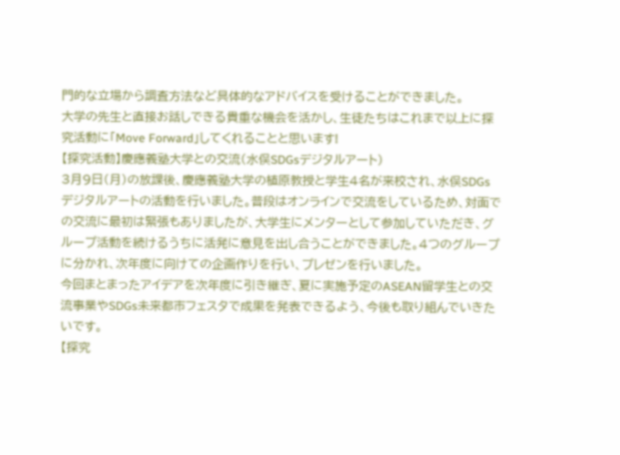門的な立場から調査方法など具体的なアドバイスを受けることができました。
大学の先生と直接お話しできる貴重な機会を活かし、生徒たちはこれまで以上に探究活動に「Move Forward」してくれることと思います!
【探究活動】慶應義塾大学との交流(水俣SDGsデジタルアート)
3月9日(月)の放課後、慶應義塾大学の植原教授と学生4名が来校され、水俣SDGsデジタルアートの活動を行いました。普段はオンラインで交流をしているため、対面での交流に最初は緊張もありましたが、大学生にメンターとして参加していただき、グループ活動を続けるうちに活発に意見を出し合うことができました。4つのグループに分かれ、次年度に向けての企画作りを行い、プレゼンを行いました。
今回まとまったアイデアを次年度に引き継ぎ、夏に実施予定のASEAN留学生との交流事業やSDGs未来都市フェスタで成果を発表できるよう、今後も取り組んでいきたいです。
【探究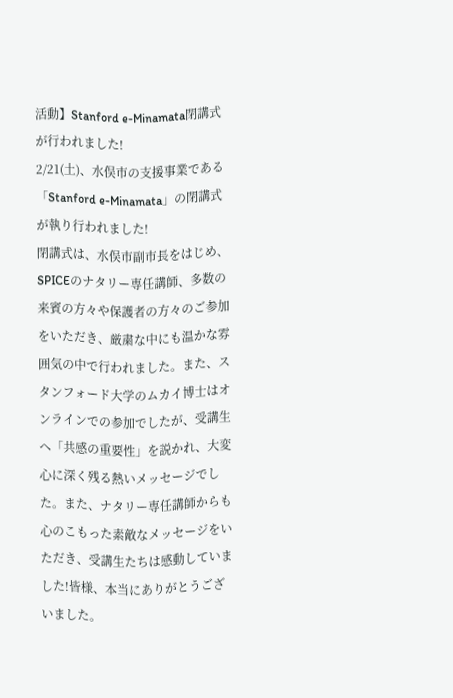活動】Stanford e-Minamata閉講式が行われました!
2/21(土)、水俣市の支援事業である「Stanford e-Minamata」の閉講式が執り行われました!
閉講式は、水俣市副市長をはじめ、SPICEのナタリー専任講師、多数の来賓の方々や保護者の方々のご参加をいただき、厳粛な中にも温かな雰囲気の中で行われました。また、スタンフォード大学のムカイ博士はオンラインでの参加でしたが、受講生へ「共感の重要性」を説かれ、大変心に深く残る熱いメッセージでした。また、ナタリー専任講師からも心のこもった素敵なメッセージをいただき、受講生たちは感動していました!皆様、本当にありがとうございました。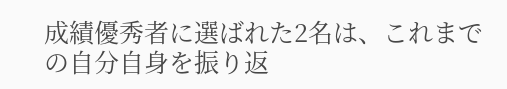成績優秀者に選ばれた2名は、これまでの自分自身を振り返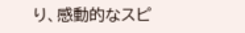り、感動的なスピ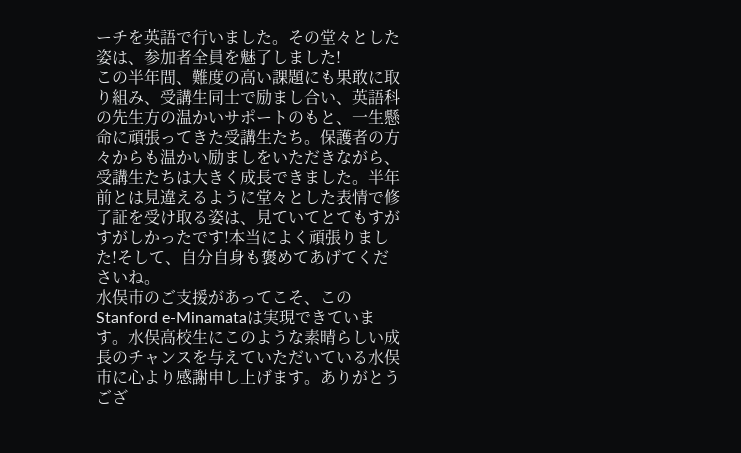ーチを英語で行いました。その堂々とした姿は、参加者全員を魅了しました!
この半年間、難度の高い課題にも果敢に取り組み、受講生同士で励まし合い、英語科の先生方の温かいサポートのもと、一生懸命に頑張ってきた受講生たち。保護者の方々からも温かい励ましをいただきながら、受講生たちは大きく成長できました。半年前とは見違えるように堂々とした表情で修了証を受け取る姿は、見ていてとてもすがすがしかったです!本当によく頑張りました!そして、自分自身も褒めてあげてくださいね。
水俣市のご支援があってこそ、このStanford e-Minamataは実現できています。水俣高校生にこのような素晴らしい成長のチャンスを与えていただいている水俣市に心より感謝申し上げます。ありがとうござ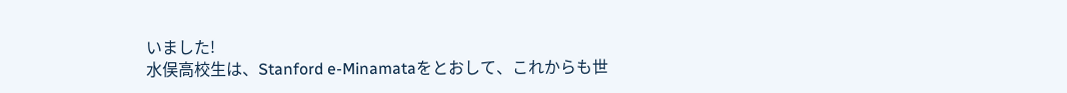いました!
水俣高校生は、Stanford e-Minamataをとおして、これからも世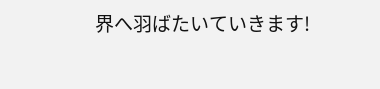界へ羽ばたいていきます!